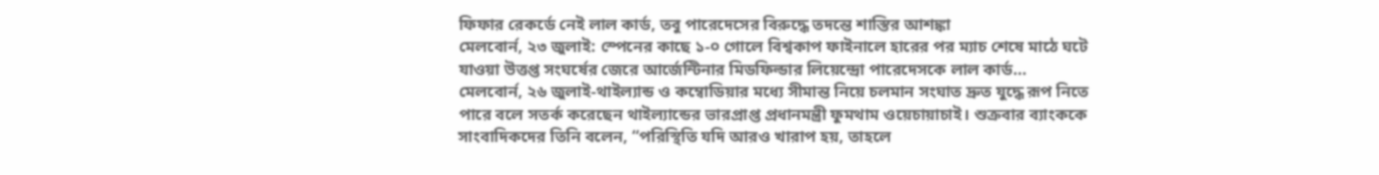ফিফার রেকর্ডে নেই লাল কার্ড, তবু পারেদেসের বিরুদ্ধে তদন্তে শাস্তির আশঙ্কা
মেলবোর্ন, ২৩ জুলাই: স্পেনের কাছে ১-০ গোলে বিশ্বকাপ ফাইনালে হারের পর ম্যাচ শেষে মাঠে ঘটে যাওয়া উত্তপ্ত সংঘর্ষের জেরে আর্জেন্টিনার মিডফিল্ডার লিয়েন্দ্রো পারেদেসকে লাল কার্ড…
মেলবোর্ন, ২৬ জুলাই-থাইল্যান্ড ও কম্বোডিয়ার মধ্যে সীমান্ত নিয়ে চলমান সংঘাত দ্রুত যুদ্ধে রূপ নিতে পারে বলে সতর্ক করেছেন থাইল্যান্ডের ভারপ্রাপ্ত প্রধানমন্ত্রী ফুমথাম ওয়েচায়াচাই। শুক্রবার ব্যাংককে সাংবাদিকদের তিনি বলেন, “পরিস্থিতি যদি আরও খারাপ হয়, তাহলে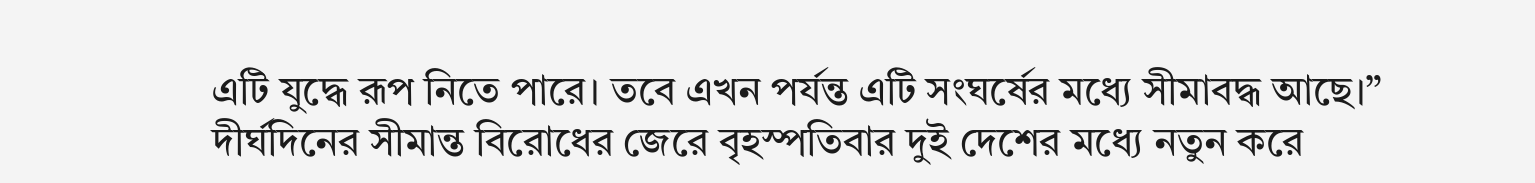এটি যুদ্ধে রূপ নিতে পারে। তবে এখন পর্যন্ত এটি সংঘর্ষের মধ্যে সীমাবদ্ধ আছে।”
দীর্ঘদিনের সীমান্ত বিরোধের জেরে বৃহস্পতিবার দুই দেশের মধ্যে নতুন করে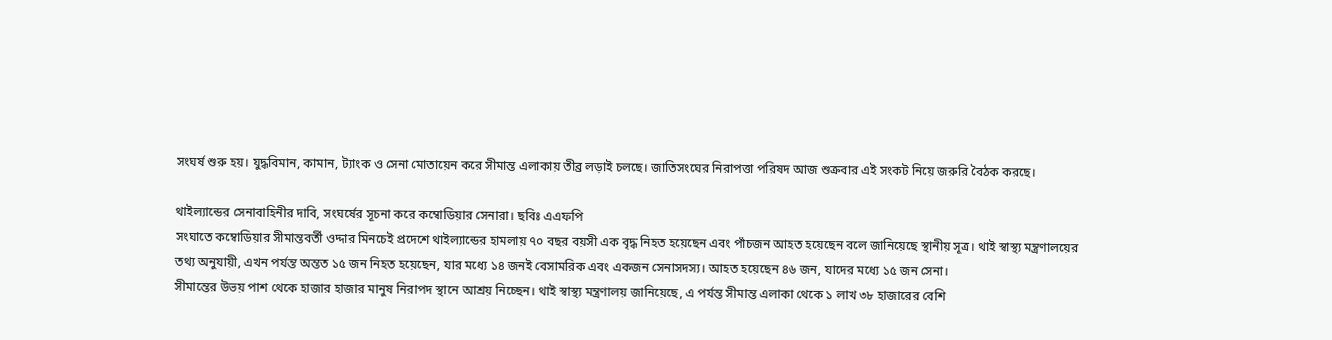সংঘর্ষ শুরু হয়। যুদ্ধবিমান, কামান, ট্যাংক ও সেনা মোতায়েন করে সীমান্ত এলাকায় তীব্র লড়াই চলছে। জাতিসংঘের নিরাপত্তা পরিষদ আজ শুক্রবার এই সংকট নিয়ে জরুরি বৈঠক করছে।

থাইল্যান্ডের সেনাবাহিনীর দাবি, সংঘর্ষের সূচনা করে কম্বোডিয়ার সেনারা। ছবিঃ এএফপি
সংঘাতে কম্বোডিয়ার সীমান্তবর্তী ওদ্দার মিনচেই প্রদেশে থাইল্যান্ডের হামলায় ৭০ বছর বয়সী এক বৃদ্ধ নিহত হয়েছেন এবং পাঁচজন আহত হয়েছেন বলে জানিয়েছে স্থানীয় সূত্র। থাই স্বাস্থ্য মন্ত্রণালয়ের তথ্য অনুযায়ী, এখন পর্যন্ত অন্তত ১৫ জন নিহত হয়েছেন, যার মধ্যে ১৪ জনই বেসামরিক এবং একজন সেনাসদস্য। আহত হয়েছেন ৪৬ জন, যাদের মধ্যে ১৫ জন সেনা।
সীমান্তের উভয় পাশ থেকে হাজার হাজার মানুষ নিরাপদ স্থানে আশ্রয় নিচ্ছেন। থাই স্বাস্থ্য মন্ত্রণালয় জানিয়েছে, এ পর্যন্ত সীমান্ত এলাকা থেকে ১ লাখ ৩৮ হাজারের বেশি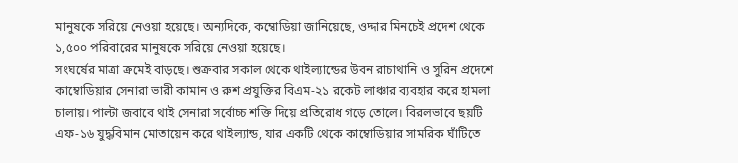মানুষকে সরিয়ে নেওয়া হয়েছে। অন্যদিকে, কম্বোডিয়া জানিয়েছে, ওদ্দার মিনচেই প্রদেশ থেকে ১,৫০০ পরিবারের মানুষকে সরিয়ে নেওয়া হয়েছে।
সংঘর্ষের মাত্রা ক্রমেই বাড়ছে। শুক্রবার সকাল থেকে থাইল্যান্ডের উবন রাচাথানি ও সুরিন প্রদেশে কাম্বোডিয়ার সেনারা ভারী কামান ও রুশ প্রযুক্তির বিএম-২১ রকেট লাঞ্চার ব্যবহার করে হামলা চালায়। পাল্টা জবাবে থাই সেনারা সর্বোচ্চ শক্তি দিয়ে প্রতিরোধ গড়ে তোলে। বিরলভাবে ছয়টি এফ-১৬ যুদ্ধবিমান মোতায়েন করে থাইল্যান্ড, যার একটি থেকে কাম্বোডিয়ার সামরিক ঘাঁটিতে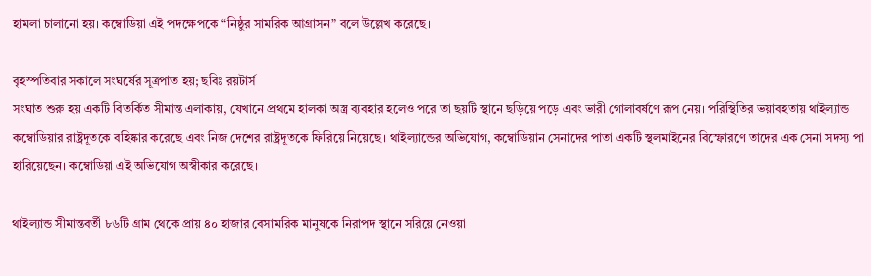হামলা চালানো হয়। কম্বোডিয়া এই পদক্ষেপকে “নিষ্ঠুর সামরিক আগ্রাসন” বলে উল্লেখ করেছে।

বৃহস্পতিবার সকালে সংঘর্ষের সূত্রপাত হয়; ছবিঃ রয়টার্স
সংঘাত শুরু হয় একটি বিতর্কিত সীমান্ত এলাকায়, যেখানে প্রথমে হালকা অস্ত্র ব্যবহার হলেও পরে তা ছয়টি স্থানে ছড়িয়ে পড়ে এবং ভারী গোলাবর্ষণে রূপ নেয়। পরিস্থিতির ভয়াবহতায় থাইল্যান্ড কম্বোডিয়ার রাষ্ট্রদূতকে বহিষ্কার করেছে এবং নিজ দেশের রাষ্ট্রদূতকে ফিরিয়ে নিয়েছে। থাইল্যান্ডের অভিযোগ, কম্বোডিয়ান সেনাদের পাতা একটি স্থলমাইনের বিস্ফোরণে তাদের এক সেনা সদস্য পা হারিয়েছেন। কম্বোডিয়া এই অভিযোগ অস্বীকার করেছে।

থাইল্যান্ড সীমান্তবর্তী ৮৬টি গ্রাম থেকে প্রায় ৪০ হাজার বেসামরিক মানুষকে নিরাপদ স্থানে সরিয়ে নেওয়া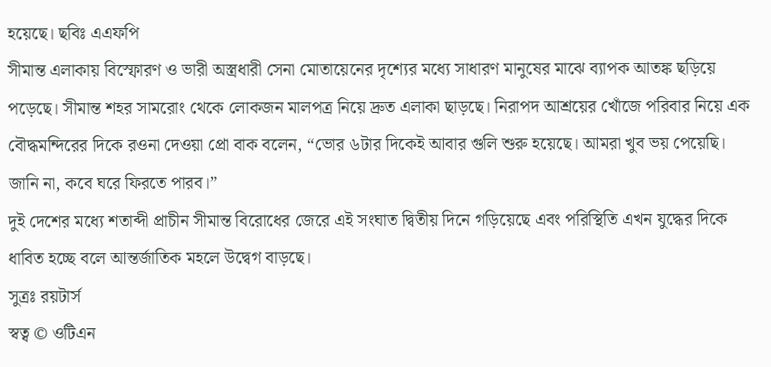হয়েছে। ছবিঃ এএফপি
সীমান্ত এলাকায় বিস্ফোরণ ও ভারী অস্ত্রধারী সেনা মোতায়েনের দৃশ্যের মধ্যে সাধারণ মানুষের মাঝে ব্যাপক আতঙ্ক ছড়িয়ে পড়েছে। সীমান্ত শহর সামরোং থেকে লোকজন মালপত্র নিয়ে দ্রুত এলাকা ছাড়ছে। নিরাপদ আশ্রয়ের খোঁজে পরিবার নিয়ে এক বৌদ্ধমন্দিরের দিকে রওনা দেওয়া প্রো বাক বলেন, “ভোর ৬টার দিকেই আবার গুলি শুরু হয়েছে। আমরা খুব ভয় পেয়েছি। জানি না, কবে ঘরে ফিরতে পারব।”
দুই দেশের মধ্যে শতাব্দী প্রাচীন সীমান্ত বিরোধের জেরে এই সংঘাত দ্বিতীয় দিনে গড়িয়েছে এবং পরিস্থিতি এখন যুদ্ধের দিকে ধাবিত হচ্ছে বলে আন্তর্জাতিক মহলে উদ্বেগ বাড়ছে।
সুত্রঃ রয়টার্স
স্বত্ব © ওটিএন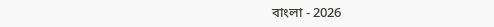বাংলা - 2026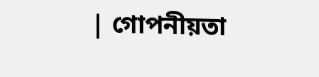| গোপনীয়তা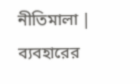নীতিমালা | ব্যবহারের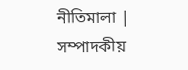নীতিমালা | সম্পাদকীয়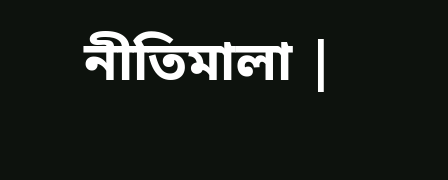নীতিমালা |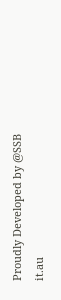Proudly Developed by @SSB it.au